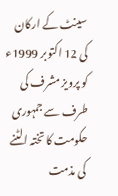سینٹ کے ارکان کی 12 اکتوبر 1999ء کو پرویز مشرف کی طرف سے جمہوری حکومت کا تختہ الٹنے کی مذمت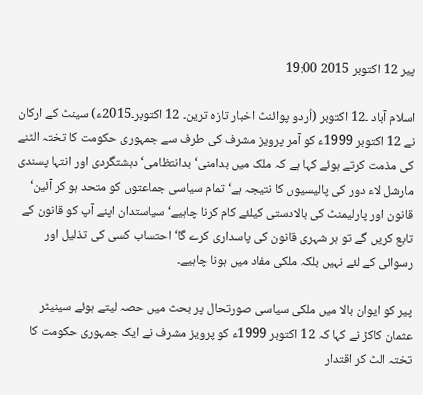پیر 12 اکتوبر 2015 19:00

اسلام آباد ۔12 اکتوبر (اُردو پوائنٹ اخبار تازہ ترین۔ 12 اکتوبر۔2015ء) سینٹ کے ارکان نے 12 اکتوبر 1999ء کو آمر پرویز مشرف کی طرف سے جمہوری حکومت کا تختہ الٹنے کی مذمت کرتے ہوئے کہا ہے کہ ملک میں بدامنی‘ بدانتظامی‘ دہشتگردی اور انتہا پسندی مارشل لاء دور کی پالیسیوں کا نتیجہ ہے‘ تمام سیاسی جماعتوں کو متحد ہو کر آئین‘ قانون اور پارلیمنٹ کی بالادستی کیلئے کام کرنا چاہیے‘ سیاستدان اپنے آپ کو قانون کے تابع کریں گے تو ہر شہری قانون کی پاسداری کرے گا‘ احتساب کسی کی تذلیل اور رسوائی کے لئے نہیں بلکہ ملکی مفاد میں ہونا چاہیے۔

پیر کو ایوان بالا میں ملکی سیاسی صورتحال پر بحث میں حصہ لیتے ہوئے سینیٹر عثمان کاکڑ نے کہا کہ 12 اکتوبر 1999ء کو پرویز مشرف نے ایک جمہوری حکومت کا تختہ الٹ کر اقتدار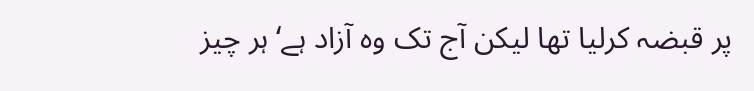پر قبضہ کرلیا تھا لیکن آج تک وہ آزاد ہے‘ ہر چیز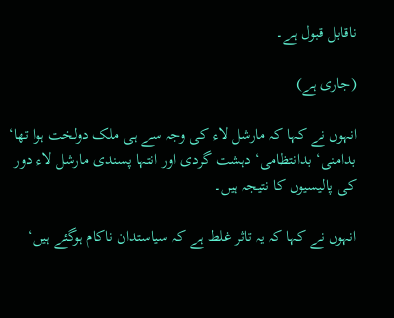ناقابل قبول ہے۔

(جاری ہے)

انہوں نے کہا کہ مارشل لاء کی وجہ سے ہی ملک دولخت ہوا تھا‘ بدامنی‘ بدانتظامی‘ دہشت گردی اور انتہا پسندی مارشل لاء دور کی پالیسیوں کا نتیجہ ہیں۔

انہوں نے کہا کہ یہ تاثر غلط ہے کہ سیاستدان ناکام ہوگئے ہیں‘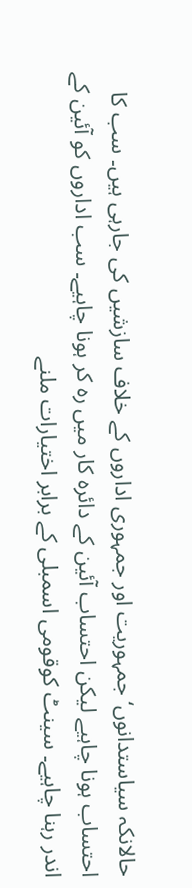حالانکہ سیاستدانوں‘ جمہوریت اور جمہوری اداروں کے خلاف سازشیں کی جارہی ہیں۔ سب کا احتساب ہونا چاہیے لیکن احتساب آئین کے دائرہ کار میں رہ کر ہونا چاہیے۔ سب اداروں کو آئین کے اندر رہنا چاہیے۔ سینٹ کوقومی اسمبلی کے برابر اختیارات ملنے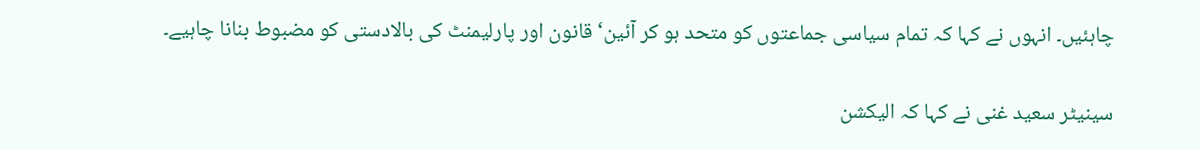چاہئیں۔ انہوں نے کہا کہ تمام سیاسی جماعتوں کو متحد ہو کر آئین‘ قانون اور پارلیمنٹ کی بالادستی کو مضبوط بنانا چاہیے۔

سینیٹر سعید غنی نے کہا کہ الیکشن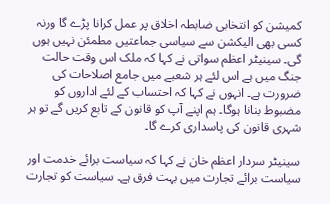کمیشن کو انتخابی ضابطہ اخلاق پر عمل کرانا پڑے گا ورنہ کسی بھی الیکشن سے سیاسی جماعتیں مطمئن نہیں ہوں گی۔ سینیٹر اعظم سواتی نے کہا کہ ملک اس وقت حالت جنگ میں ہے اس لئے ہر شعبے میں جامع اصلاحات کی ضرورت ہے۔ انہوں نے کہا کہ احتساب کے لئے اداروں کو مضبوط بنانا ہوگا۔ ہم اپنے آپ کو قانون کے تابع کریں گے تو ہر شہری قانون کی پاسداری کرے گا۔

سینیٹر سردار اعظم خان نے کہا کہ سیاست برائے خدمت اور سیاست برائے تجارت میں بہت فرق ہے۔ سیاست کو تجارت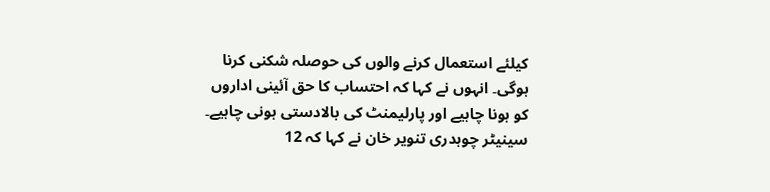کیلئے استعمال کرنے والوں کی حوصلہ شکنی کرنا ہوگی۔ انہوں نے کہا کہ احتساب کا حق آئینی اداروں کو ہونا چاہیے اور پارلیمنٹ کی بالادستی ہونی چاہیے۔ سینیٹر چوہدری تنویر خان نے کہا کہ 12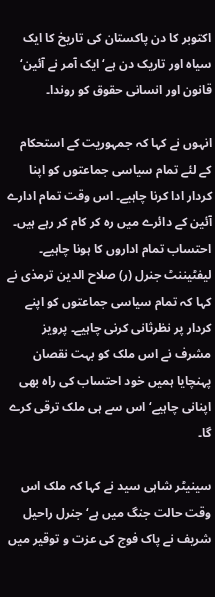اکتوبر کا دن پاکستان کی تاریخ کا ایک سیاہ اور تاریک دن ہے‘ ایک آمر نے آئین‘ قانون اور انسانی حقوق کو روندا۔

انہوں نے کہا کہ جمہوریت کے استحکام کے لئے تمام سیاسی جماعتوں کو اپنا کردار ادا کرنا چاہیے۔ اس وقت تمام ادارے آئین کے دائرے میں رہ کر کام کر رہے ہیں۔ احتساب تمام اداروں کا ہونا چاہیے۔ لیفٹیننٹ جنرل (ر) صلاح الدین ترمذی نے کہا کہ تمام سیاسی جماعتوں کو اپنے کردار پر نظرثانی کرنی چاہیے۔ پرویز مشرف نے اس ملک کو بہت نقصان پہنچایا ہمیں خود احتساب کی راہ بھی اپنانی چاہیے‘ اس سے ہی ملک ترقی کرے گا۔

سینیٹر شاہی سید نے کہا کہ ملک اس وقت حالت جنگ میں ہے‘ جنرل راحیل شریف نے پاک فوج کی عزت و توقیر میں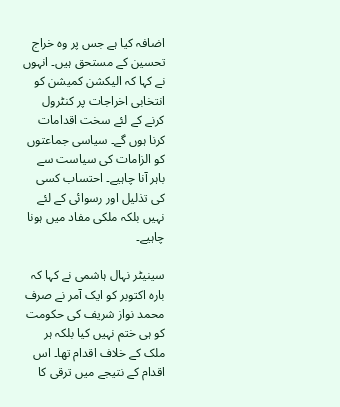اضافہ کیا ہے جس پر وہ خراج تحسین کے مستحق ہیں۔ انہوں نے کہا کہ الیکشن کمیشن کو انتخابی اخراجات پر کنٹرول کرنے کے لئے سخت اقدامات کرنا ہوں گے۔ سیاسی جماعتوں کو الزامات کی سیاست سے باہر آنا چاہیے۔ احتساب کسی کی تذلیل اور رسوائی کے لئے نہیں بلکہ ملکی مفاد میں ہونا چاہیے۔

سینیٹر نہال ہاشمی نے کہا کہ بارہ اکتوبر کو ایک آمر نے صرف محمد نواز شریف کی حکومت کو ہی ختم نہیں کیا بلکہ ہر ملک کے خلاف اقدام تھا۔ اس اقدام کے نتیجے میں ترقی کا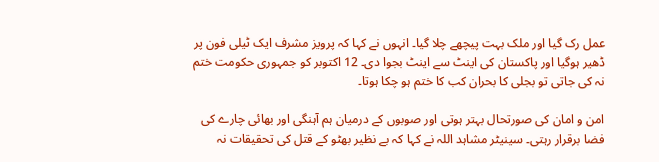عمل رک گیا اور ملک بہت پیچھے چلا گیا۔ انہوں نے کہا کہ پرویز مشرف ایک ٹیلی فون پر ڈھیر ہوگیا اور پاکستان کی اینٹ سے اینٹ بجوا دی۔ 12 اکتوبر کو جمہوری حکومت ختم نہ کی جاتی تو بجلی کا بحران کب کا ختم ہو چکا ہوتا۔

امن و امان کی صورتحال بہتر ہوتی اور صوبوں کے درمیان ہم آہنگی اور بھائی چارے کی فضا برقرار رہتی۔ سینیٹر مشاہد اللہ نے کہا کہ بے نظیر بھٹو کے قتل کی تحقیقات نہ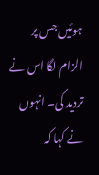ہوئیں جس پر الزام لگا اس نے تردید کی۔ انہوں نے کہا کہ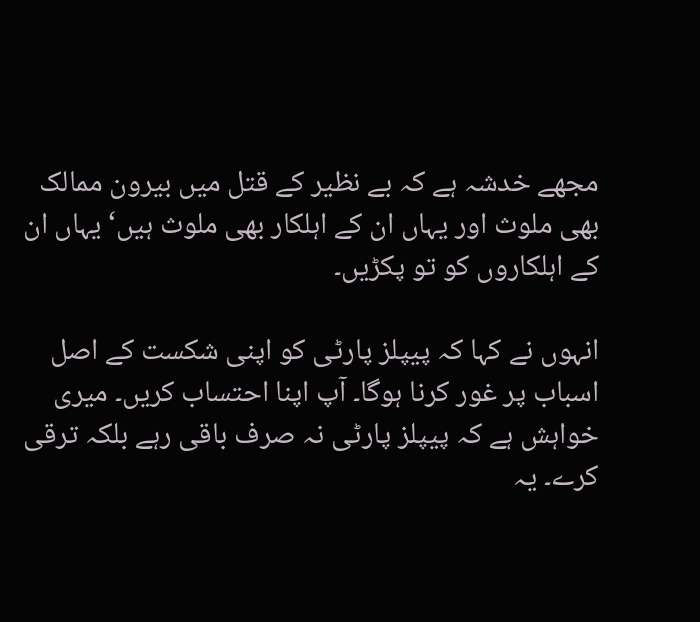مجھے خدشہ ہے کہ بے نظیر کے قتل میں بیرون ممالک بھی ملوث اور یہاں ان کے اہلکار بھی ملوث ہیں‘ یہاں ان کے اہلکاروں کو تو پکڑیں۔

انہوں نے کہا کہ پیپلز پارٹی کو اپنی شکست کے اصل اسباب پر غور کرنا ہوگا۔ آپ اپنا احتساب کریں۔ میری خواہش ہے کہ پیپلز پارٹی نہ صرف باقی رہے بلکہ ترقی کرے۔ یہ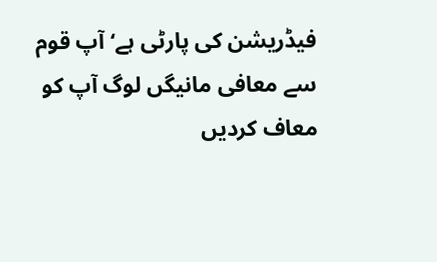فیڈریشن کی پارٹی ہے‘ آپ قوم سے معافی مانیگں لوگ آپ کو معاف کردیں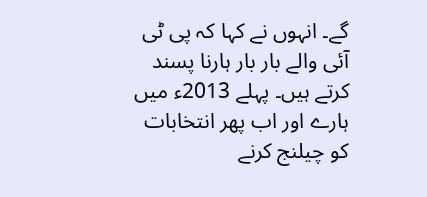گے۔ انہوں نے کہا کہ پی ٹی آئی والے بار بار ہارنا پسند کرتے ہیں۔ پہلے 2013ء میں ہارے اور اب پھر انتخابات کو چیلنج کرنے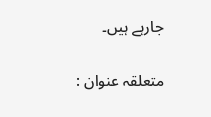جارہے ہیں۔

متعلقہ عنوان :